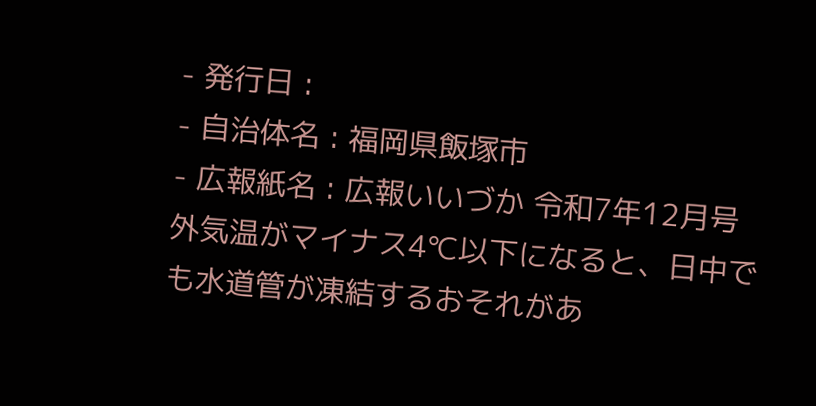- 発行日 :
- 自治体名 : 福岡県飯塚市
- 広報紙名 : 広報いいづか 令和7年12月号
外気温がマイナス4℃以下になると、日中でも水道管が凍結するおそれがあ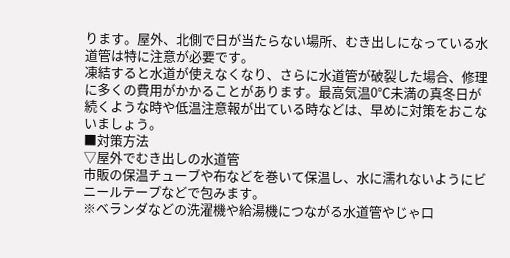ります。屋外、北側で日が当たらない場所、むき出しになっている水道管は特に注意が必要です。
凍結すると水道が使えなくなり、さらに水道管が破裂した場合、修理に多くの費用がかかることがあります。最高気温0℃未満の真冬日が続くような時や低温注意報が出ている時などは、早めに対策をおこないましょう。
■対策方法
▽屋外でむき出しの水道管
市販の保温チューブや布などを巻いて保温し、水に濡れないようにビニールテープなどで包みます。
※ベランダなどの洗濯機や給湯機につながる水道管やじゃ口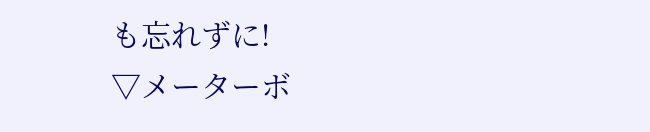も忘れずに!
▽メーターボ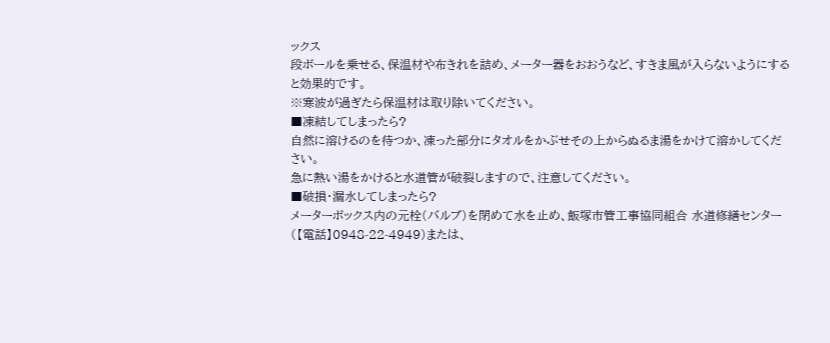ックス
段ボールを乗せる、保温材や布きれを詰め、メーター器をおおうなど、すきま風が入らないようにすると効果的です。
※寒波が過ぎたら保温材は取り除いてください。
■凍結してしまったら?
自然に溶けるのを待つか、凍った部分にタオルをかぶせその上からぬるま湯をかけて溶かしてください。
急に熱い湯をかけると水道管が破裂しますので、注意してください。
■破損・漏水してしまったら?
メーターボックス内の元栓(バルブ)を閉めて水を止め、飯塚市管工事協同組合 水道修繕センター(【電話】0948-22-4949)または、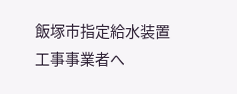飯塚市指定給水装置工事事業者へ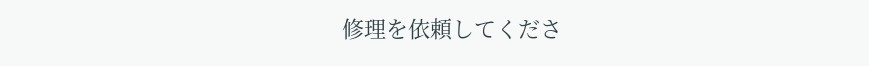修理を依頼してくださ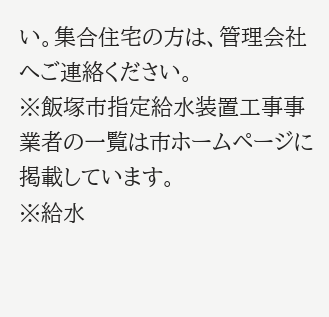い。集合住宅の方は、管理会社へご連絡ください。
※飯塚市指定給水装置工事事業者の一覧は市ホームページに掲載しています。
※給水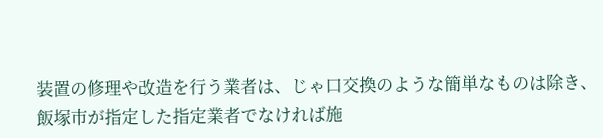装置の修理や改造を行う業者は、じゃ口交換のような簡単なものは除き、飯塚市が指定した指定業者でなければ施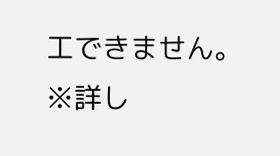工できません。
※詳し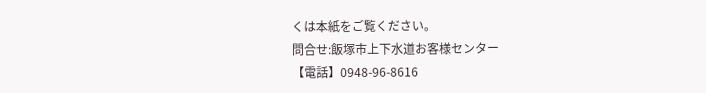くは本紙をご覧ください。
問合せ:飯塚市上下水道お客様センター
【電話】0948-96-8616